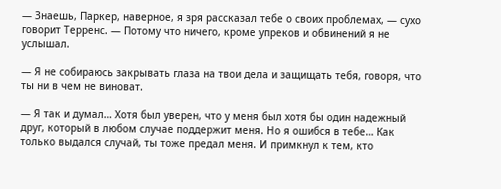— Знаешь, Паркер, наверное, я зря рассказал тебе о своих проблемах, — сухо говорит Терренс. — Потому что ничего, кроме упреков и обвинений я не услышал.

— Я не собираюсь закрывать глаза на твои дела и защищать тебя, говоря, что ты ни в чем не виноват.

— Я так и думал… Хотя был уверен, что у меня был хотя бы один надежный друг, который в любом случае поддержит меня. Но я ошибся в тебе… Как только выдался случай, ты тоже предал меня. И примкнул к тем, кто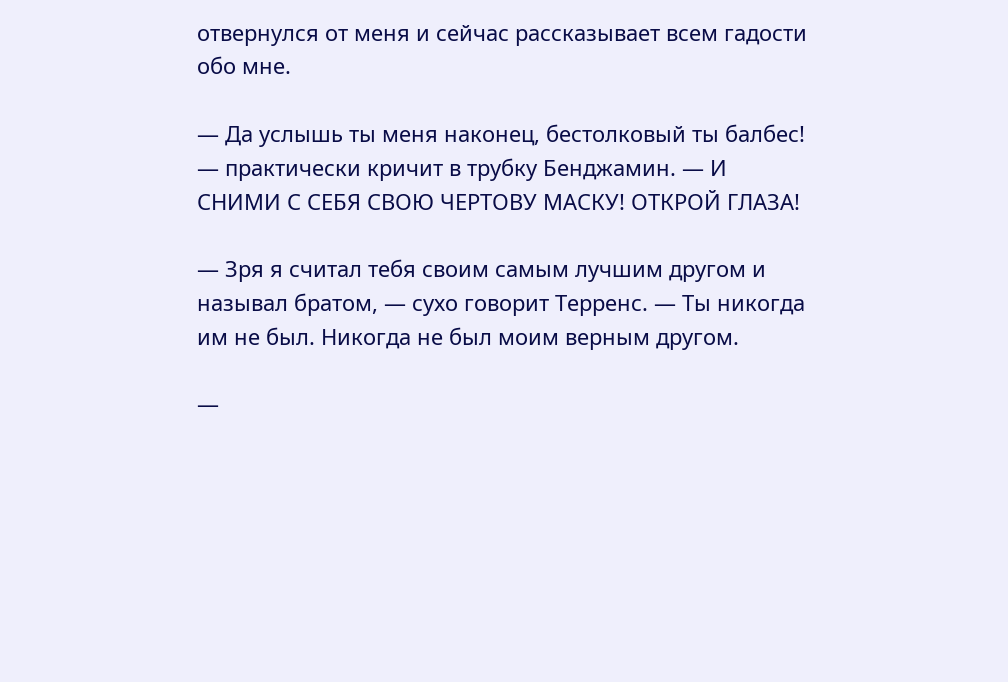отвернулся от меня и сейчас рассказывает всем гадости обо мне.

— Да услышь ты меня наконец, бестолковый ты балбес! — практически кричит в трубку Бенджамин. — И СНИМИ С СЕБЯ СВОЮ ЧЕРТОВУ МАСКУ! ОТКРОЙ ГЛАЗА!

— Зря я считал тебя своим самым лучшим другом и называл братом, — сухо говорит Терренс. — Ты никогда им не был. Никогда не был моим верным другом.

—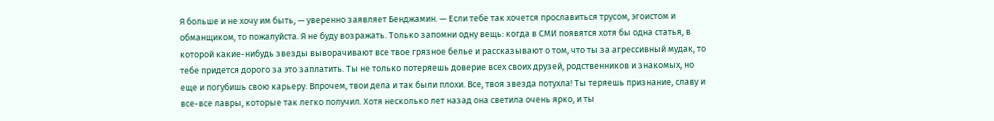Я больше и не хочу им быть, — уверенно заявляет Бенджамин. — Если тебе так хочется прославиться трусом, эгоистом и обманщиком, то пожалуйста. Я не буду возражать. Только запомни одну вещь: когда в СМИ появятся хотя бы одна статья, в которой какие-нибудь звезды выворачивают все твое грязное белье и рассказывают о том, что ты за агрессивный мудак, то тебе придется дорого за это заплатить. Ты не только потеряешь доверие всех своих друзей, родственников и знакомых, но еще и погубишь свою карьеру. Впрочем, твои дела и так были плохи. Все, твоя звезда потухла! Ты теряешь признание, славу и все-все лавры, которые так легко получил. Хотя несколько лет назад она светила очень ярко, и ты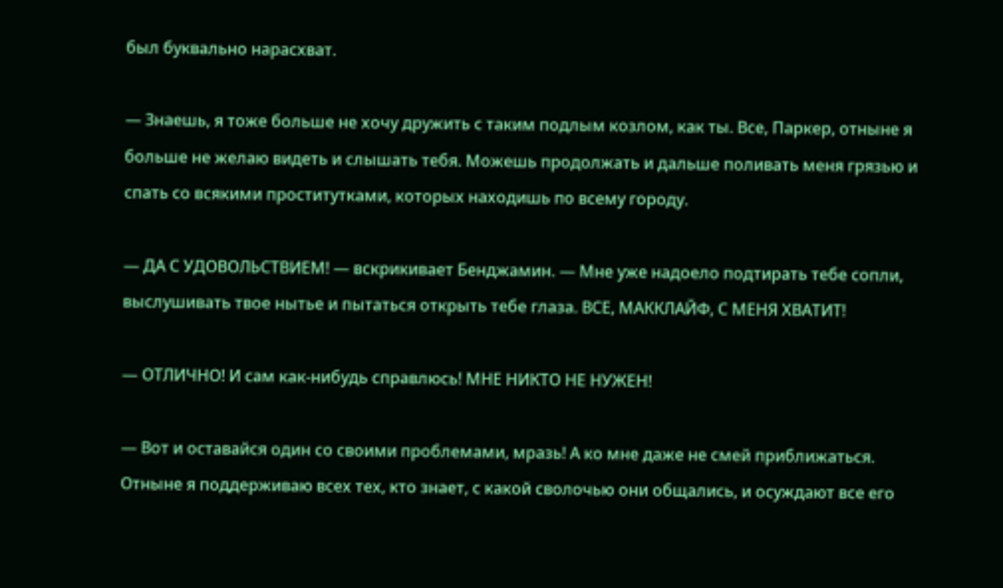был буквально нарасхват.

— Знаешь, я тоже больше не хочу дружить с таким подлым козлом, как ты. Все, Паркер, отныне я больше не желаю видеть и слышать тебя. Можешь продолжать и дальше поливать меня грязью и спать со всякими проститутками, которых находишь по всему городу.

— ДА С УДОВОЛЬСТВИЕМ! — вскрикивает Бенджамин. — Мне уже надоело подтирать тебе сопли, выслушивать твое нытье и пытаться открыть тебе глаза. ВСЕ, МАККЛАЙФ, С МЕНЯ ХВАТИТ!

— ОТЛИЧНО! И сам как-нибудь справлюсь! МНЕ НИКТО НЕ НУЖЕН!

— Вот и оставайся один со своими проблемами, мразь! А ко мне даже не смей приближаться. Отныне я поддерживаю всех тех, кто знает, с какой сволочью они общались, и осуждают все его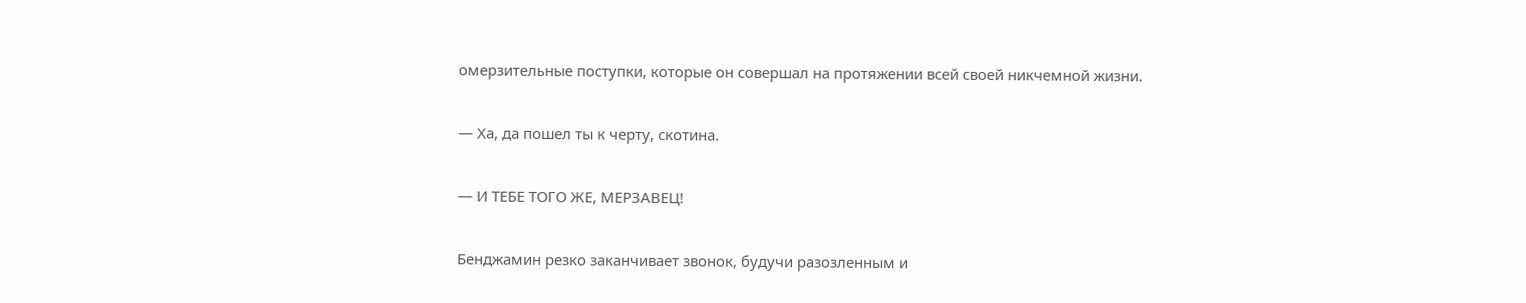омерзительные поступки, которые он совершал на протяжении всей своей никчемной жизни.

— Ха, да пошел ты к черту, скотина.

— И ТЕБЕ ТОГО ЖЕ, МЕРЗАВЕЦ!

Бенджамин резко заканчивает звонок, будучи разозленным и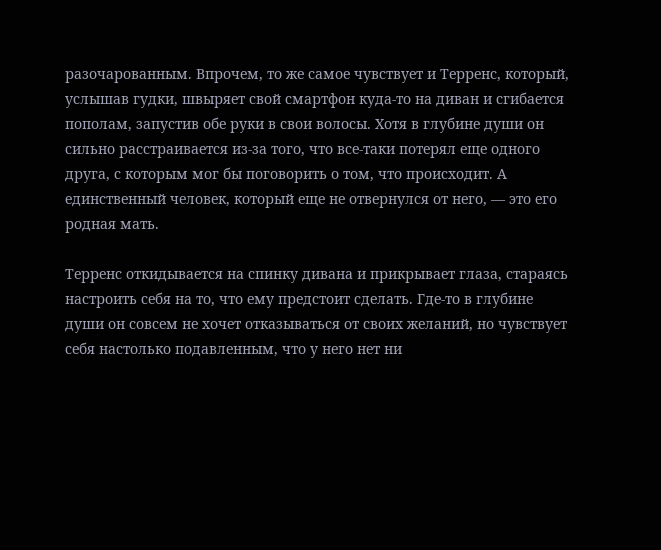разочарованным. Впрочем, то же самое чувствует и Терренс, который, услышав гудки, швыряет свой смартфон куда-то на диван и сгибается пополам, запустив обе руки в свои волосы. Хотя в глубине души он сильно расстраивается из-за того, что все-таки потерял еще одного друга, с которым мог бы поговорить о том, что происходит. А единственный человек, который еще не отвернулся от него, — это его родная мать.

Терренс откидывается на спинку дивана и прикрывает глаза, стараясь настроить себя на то, что ему предстоит сделать. Где-то в глубине души он совсем не хочет отказываться от своих желаний, но чувствует себя настолько подавленным, что у него нет ни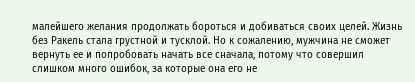малейшего желания продолжать бороться и добиваться своих целей. Жизнь без Ракель стала грустной и тусклой. Но к сожалению, мужчина не сможет вернуть ее и попробовать начать все сначала, потому что совершил слишком много ошибок, за которые она его не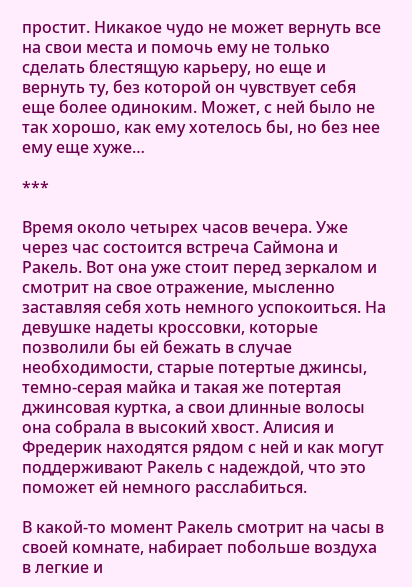простит. Никакое чудо не может вернуть все на свои места и помочь ему не только сделать блестящую карьеру, но еще и вернуть ту, без которой он чувствует себя еще более одиноким. Может, с ней было не так хорошо, как ему хотелось бы, но без нее ему еще хуже…

***

Время около четырех часов вечера. Уже через час состоится встреча Саймона и Ракель. Вот она уже стоит перед зеркалом и смотрит на свое отражение, мысленно заставляя себя хоть немного успокоиться. На девушке надеты кроссовки, которые позволили бы ей бежать в случае необходимости, старые потертые джинсы, темно-серая майка и такая же потертая джинсовая куртка, а свои длинные волосы она собрала в высокий хвост. Алисия и Фредерик находятся рядом с ней и как могут поддерживают Ракель с надеждой, что это поможет ей немного расслабиться.

В какой-то момент Ракель смотрит на часы в своей комнате, набирает побольше воздуха в легкие и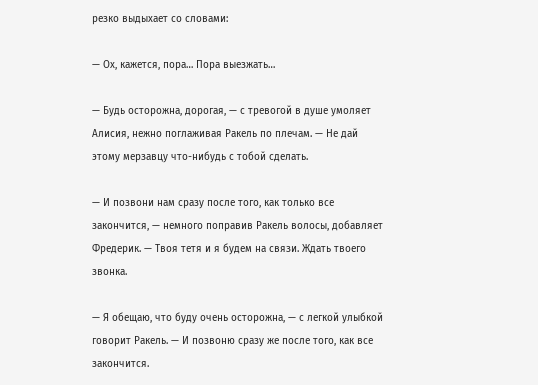резко выдыхает со словами:

— Ох, кажется, пора… Пора выезжать…

— Будь осторожна, дорогая, — с тревогой в душе умоляет Алисия, нежно поглаживая Ракель по плечам. — Не дай этому мерзавцу что-нибудь с тобой сделать.

— И позвони нам сразу после того, как только все закончится, — немного поправив Ракель волосы, добавляет Фредерик. — Твоя тетя и я будем на связи. Ждать твоего звонка.

— Я обещаю, что буду очень осторожна, — с легкой улыбкой говорит Ракель. — И позвоню сразу же после того, как все закончится.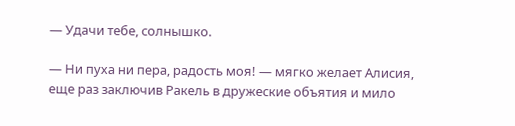— Удачи тебе, солнышко.

— Ни пуха ни пера, радость моя! — мягко желает Алисия, еще раз заключив Ракель в дружеские объятия и мило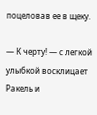поцеловав ее в щеку.

— К черту! — с легкой улыбкой восклицает Ракель и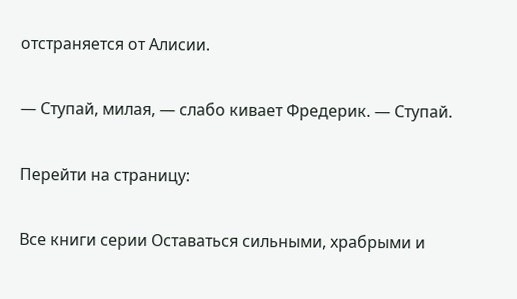отстраняется от Алисии.

— Ступай, милая, — слабо кивает Фредерик. — Ступай.

Перейти на страницу:

Все книги серии Оставаться сильными, храбрыми и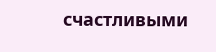счастливыми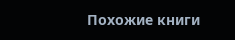Похожие книги